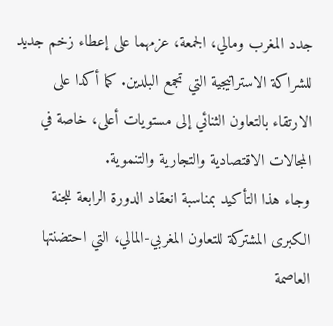جدد المغرب ومالي، الجمعة، عزمهما على إعطاء زخم جديد للشراكة الاستراتيجية التي تجمع البلدين. كما أكدا على الارتقاء بالتعاون الثنائي إلى مستويات أعلى، خاصة في المجالات الاقتصادية والتجارية والتنموية.
وجاء هذا التأكيد بمناسبة انعقاد الدورة الرابعة للجنة الكبرى المشتركة للتعاون المغربي-المالي، التي احتضنتها العاصمة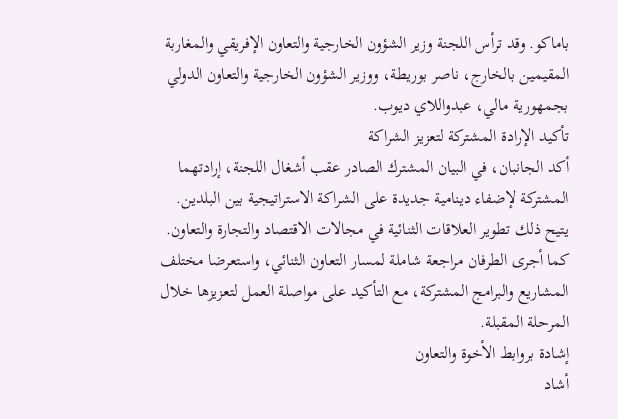باماكو. وقد ترأس اللجنة وزير الشؤون الخارجية والتعاون الإفريقي والمغاربة المقيمين بالخارج، ناصر بوريطة، ووزير الشؤون الخارجية والتعاون الدولي بجمهورية مالي، عبدواللاي ديوب.
تأكيد الإرادة المشتركة لتعزيز الشراكة
أكد الجانبان، في البيان المشترك الصادر عقب أشغال اللجنة، إرادتهما المشتركة لإضفاء دينامية جديدة على الشراكة الاستراتيجية بين البلدين. يتيح ذلك تطوير العلاقات الثنائية في مجالات الاقتصاد والتجارة والتعاون.
كما أجرى الطرفان مراجعة شاملة لمسار التعاون الثنائي، واستعرضا مختلف المشاريع والبرامج المشتركة، مع التأكيد على مواصلة العمل لتعزيزها خلال المرحلة المقبلة.
إشادة بروابط الأخوة والتعاون
أشاد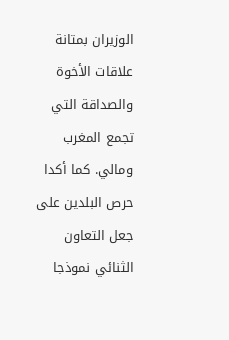الوزيران بمتانة علاقات الأخوة والصداقة التي تجمع المغرب ومالي. كما أكدا حرص البلدين على جعل التعاون الثنائي نموذجا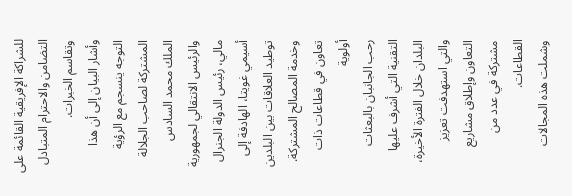للشراكة الإفريقية القائمة على التضامن والاحترام المتبادل وتقاسم الخبرات.
وأشار البيان إلى أن هذا التوجه ينسجم مع الرؤية المشتركة لصاحب الجلالة الملك محمد السادس والرئيس الانتقالي لجمهورية مالي، رئيس الدولة الجنرال أسيمي غويتا، الهادفة إلى توطيد العلاقات بين البلدين وخدمة المصالح المشتركة.
تعاون في قطاعات ذات أولوية
رحب الجانبان بالبعثات التقنية التي أشرف عليها البلدان خلال الفترة الأخيرة، والتي استهدفت تعزيز التعاون وإطلاق مشاريع مشتركة في عدد من القطاعات.
وشملت هذه المجالات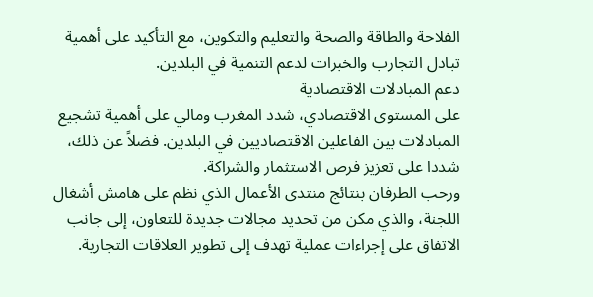الفلاحة والطاقة والصحة والتعليم والتكوين، مع التأكيد على أهمية تبادل التجارب والخبرات لدعم التنمية في البلدين.
دعم المبادلات الاقتصادية
على المستوى الاقتصادي، شدد المغرب ومالي على أهمية تشجيع المبادلات بين الفاعلين الاقتصاديين في البلدين. فضلاً عن ذلك، شددا على تعزيز فرص الاستثمار والشراكة.
ورحب الطرفان بنتائج منتدى الأعمال الذي نظم على هامش أشغال اللجنة، والذي مكن من تحديد مجالات جديدة للتعاون، إلى جانب الاتفاق على إجراءات عملية تهدف إلى تطوير العلاقات التجارية.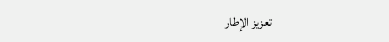تعزيز الإطار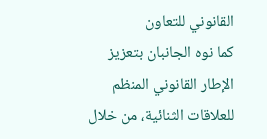القانوني للتعاون
كما نوه الجانبان بتعزيز الإطار القانوني المنظم للعلاقات الثنائية، من خلال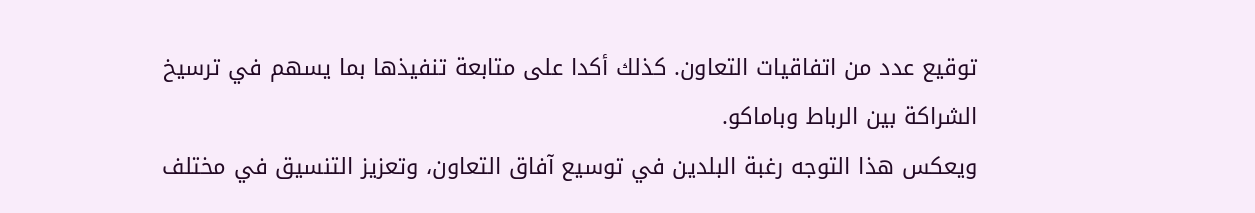توقيع عدد من اتفاقيات التعاون. كذلك أكدا على متابعة تنفيذها بما يسهم في ترسيخ الشراكة بين الرباط وباماكو.
ويعكس هذا التوجه رغبة البلدين في توسيع آفاق التعاون، وتعزيز التنسيق في مختلف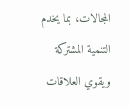المجالات، بما يخدم التنمية المشتركة ويقوي العلاقات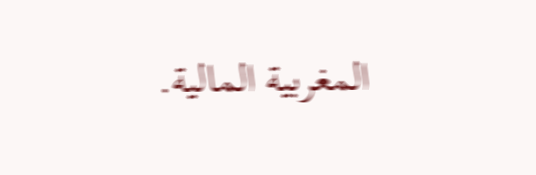المغربية المالية.